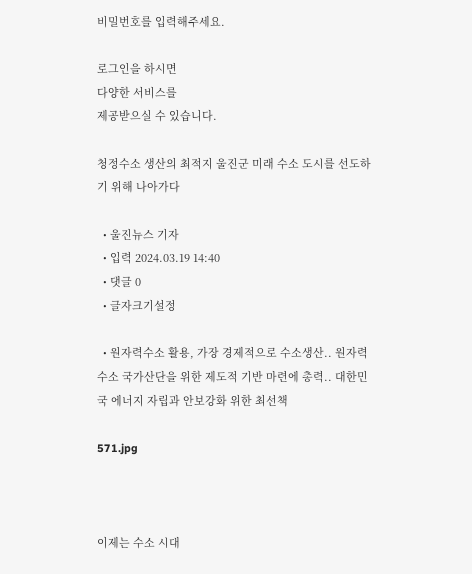비밀번호를 입력해주세요.

로그인을 하시면
다양한 서비스를
제공받으실 수 있습니다.

청정수소 생산의 최적지 울진군 미래 수소 도시를 선도하기 위해 나아가다

  • 울진뉴스 기자
  • 입력 2024.03.19 14:40
  • 댓글 0
  • 글자크기설정

  • 원자력수소 활용, 가장 경제적으로 수소생산.. 원자력수소 국가산단을 위한 제도적 기반 마련에 총력.. 대한민국 에너지 자립과 안보강화 위한 최선책

571.jpg



이제는 수소 시대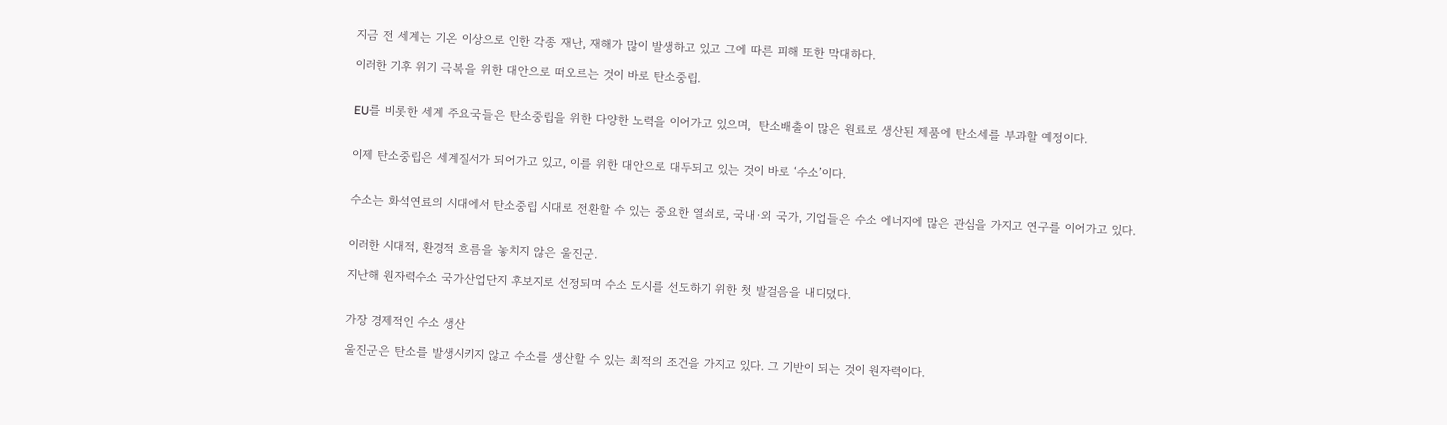지금 전 세계는 기온 이상으로 인한 각종 재난, 재해가 많이 발생하고 있고 그에 따른 피해 또한 막대하다.

이러한 기후 위기 극복을 위한 대안으로 떠오르는 것이 바로 탄소중립.


EU를 비롯한 세계 주요국들은 탄소중립을 위한 다양한 노력을 이어가고 있으며,  탄소배출이 많은 원료로 생산된 제품에 탄소세를 부과할 예정이다.


이제 탄소중립은 세계질서가 되어가고 있고, 이를 위한 대안으로 대두되고 있는 것이 바로 ‘수소’이다.


수소는 화석연료의 시대에서 탄소중립 시대로 전환할 수 있는 중요한 열쇠로, 국내·외 국가, 기업들은 수소 에너지에 많은 관심을 가지고 연구를 이어가고 있다.


이러한 시대적, 환경적 흐름을 놓치지 않은 울진군.

지난해 원자력수소 국가산업단지 후보지로 선정되며 수소 도시를 선도하기 위한 첫 발걸음을 내디뎠다.


가장 경제적인 수소 생산

울진군은 탄소를 발생시키지 않고 수소를 생산할 수 있는 최적의 조건을 가지고 있다. 그 기반이 되는 것이 원자력이다.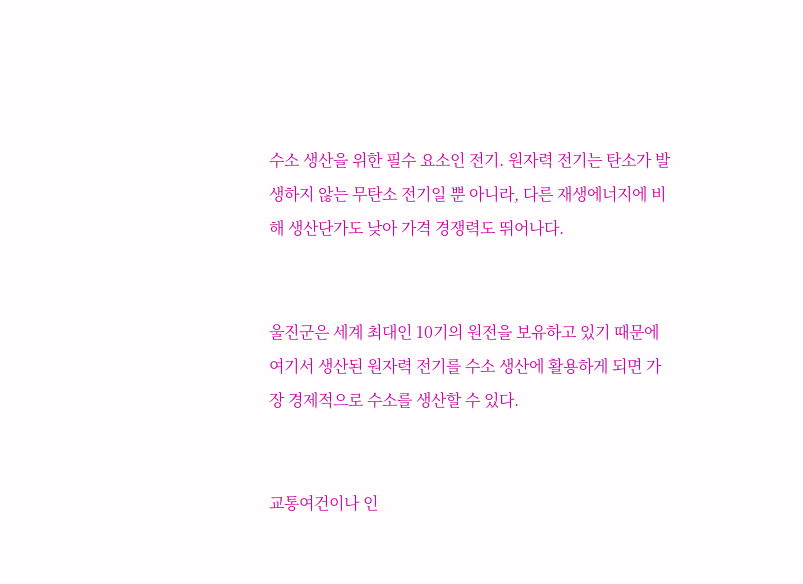수소 생산을 위한 필수 요소인 전기. 원자력 전기는 탄소가 발생하지 않는 무탄소 전기일 뿐 아니라, 다른 재생에너지에 비해 생산단가도 낮아 가격 경쟁력도 뛰어나다.


울진군은 세계 최대인 10기의 원전을 보유하고 있기 때문에 여기서 생산된 원자력 전기를 수소 생산에 활용하게 되면 가장 경제적으로 수소를 생산할 수 있다.


교통여건이나 인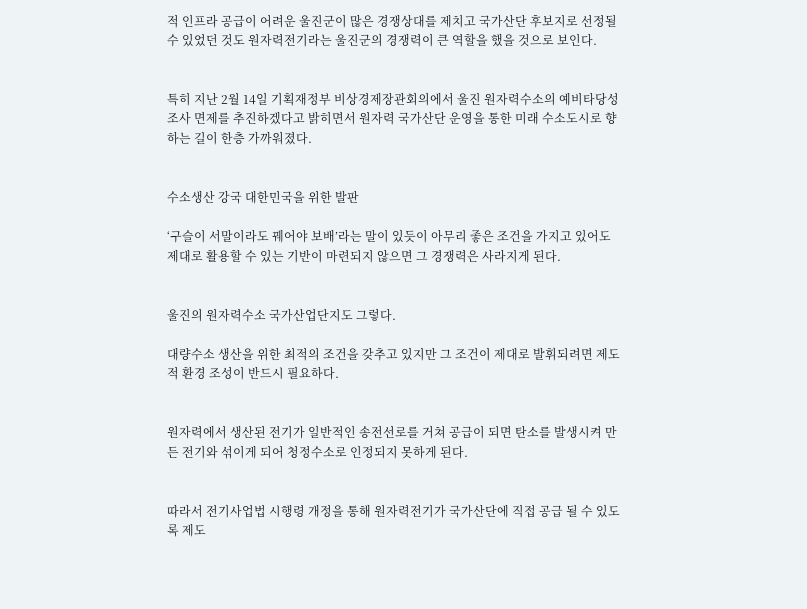적 인프라 공급이 어려운 울진군이 많은 경쟁상대를 제치고 국가산단 후보지로 선정될 수 있었던 것도 원자력전기라는 울진군의 경쟁력이 큰 역할을 했을 것으로 보인다.


특히 지난 2월 14일 기획재정부 비상경제장관회의에서 울진 원자력수소의 예비타당성조사 면제를 추진하겠다고 밝히면서 원자력 국가산단 운영을 통한 미래 수소도시로 향하는 길이 한층 가까워졌다.


수소생산 강국 대한민국을 위한 발판

‘구슬이 서말이라도 꿰어야 보배’라는 말이 있듯이 아무리 좋은 조건을 가지고 있어도 제대로 활용할 수 있는 기반이 마련되지 않으면 그 경쟁력은 사라지게 된다.


울진의 원자력수소 국가산업단지도 그렇다.

대량수소 생산을 위한 최적의 조건을 갖추고 있지만 그 조건이 제대로 발휘되려면 제도적 환경 조성이 반드시 필요하다.


원자력에서 생산된 전기가 일반적인 송전선로를 거쳐 공급이 되면 탄소를 발생시켜 만든 전기와 섞이게 되어 청정수소로 인정되지 못하게 된다.


따라서 전기사업법 시행령 개정을 통해 원자력전기가 국가산단에 직접 공급 될 수 있도록 제도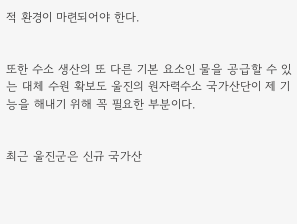적 환경이 마련되어야 한다.


또한 수소 생산의 또 다른 기본 요소인 물을 공급할 수 있는 대체 수원 확보도 울진의 원자력수소 국가산단이 제 기능을 해내기 위해 꼭 필요한 부분이다.


최근 울진군은 신규 국가산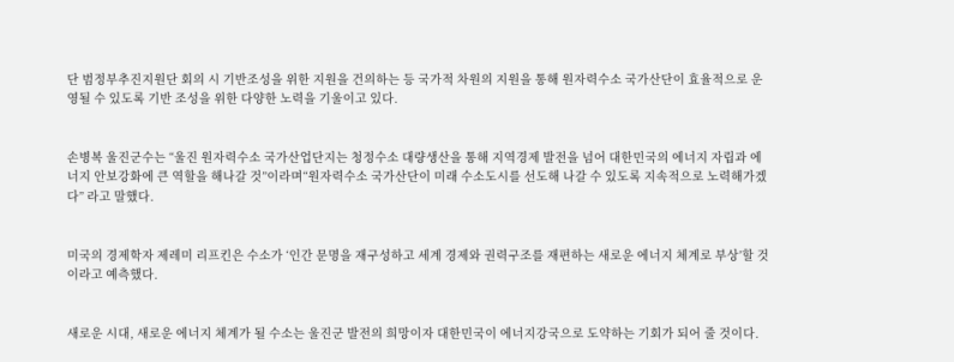단 범정부추진지원단 회의 시 기반조성을 위한 지원을 건의하는 등 국가적 차원의 지원을 통해 원자력수소 국가산단이 효율적으로 운영될 수 있도록 기반 조성을 위한 다양한 노력을 기울이고 있다.


손병복 울진군수는 “울진 원자력수소 국가산업단지는 청정수소 대량생산을 통해 지역경제 발전을 넘어 대한민국의 에너지 자립과 에너지 안보강화에 큰 역할을 해나갈 것”이라며“원자력수소 국가산단이 미래 수소도시를 선도해 나갈 수 있도록 지속적으로 노력해가겠다” 라고 말했다.


미국의 경제학자 제레미 리프킨은 수소가 ‘인간 문명을 재구성하고 세계 경제와 권력구조를 재편하는 새로운 에너지 체계로 부상’할 것이라고 예측했다.


새로운 시대, 새로운 에너지 체계가 될 수소는 울진군 발전의 희망이자 대한민국이 에너지강국으로 도약하는 기회가 되어 줄 것이다.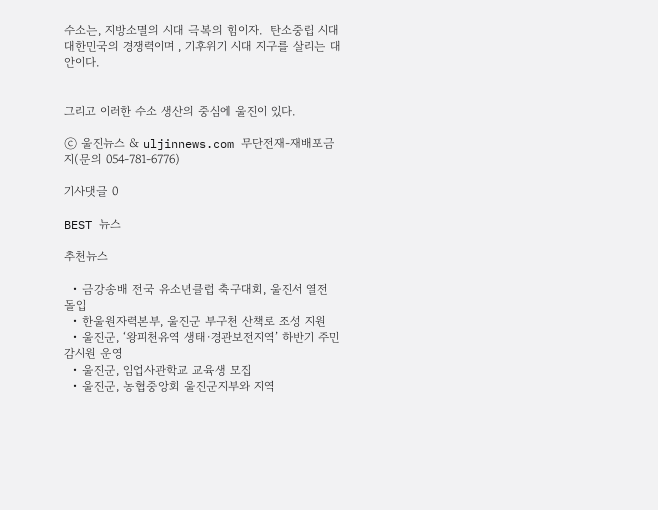수소는, 지방소멸의 시대 극복의 힘이자.  탄소중립 시대 대한민국의 경쟁력이며 , 기후위기 시대 지구를 살리는 대안이다.


그리고 이러한 수소 생산의 중심에 울진이 있다.

ⓒ 울진뉴스 & uljinnews.com 무단전재-재배포금지(문의 054-781-6776)

기사댓글 0

BEST 뉴스

추천뉴스

  • 금강송배 전국 유소년클럽 축구대회, 울진서 열전 돌입
  • 한울원자력본부, 울진군 부구천 산책로 조성 지원
  • 울진군, ‘왕피천유역 생태·경관보전지역’ 하반기 주민감시원 운영
  • 울진군, 임업사관학교 교육생 모집
  • 울진군, 농협중앙회 울진군지부와 지역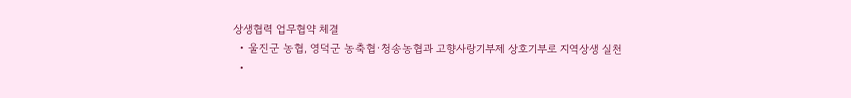상생협력 업무협약 체결
  • 울진군 농협, 영덕군 농축협·청송농협과 고향사랑기부제 상호기부로 지역상생 실천
  •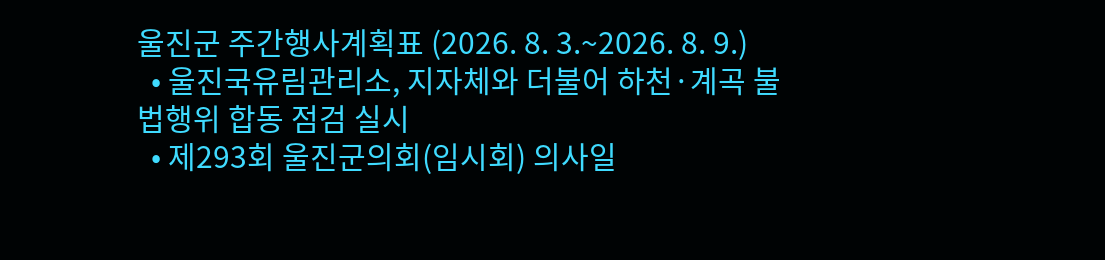울진군 주간행사계획표 (2026. 8. 3.~2026. 8. 9.)
  • 울진국유림관리소, 지자체와 더불어 하천·계곡 불법행위 합동 점검 실시
  • 제293회 울진군의회(임시회) 의사일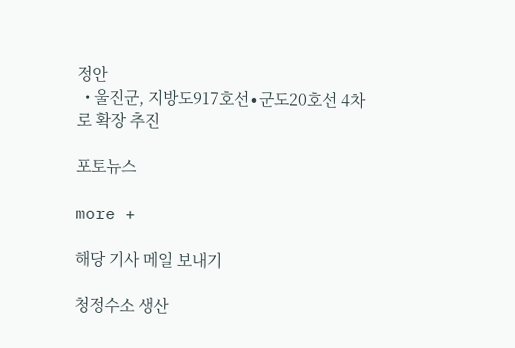정안
  • 울진군, 지방도917호선∙군도20호선 4차로 확장 추진

포토뉴스

more +

해당 기사 메일 보내기

청정수소 생산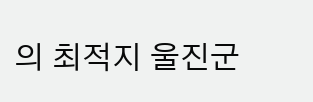의 최적지 울진군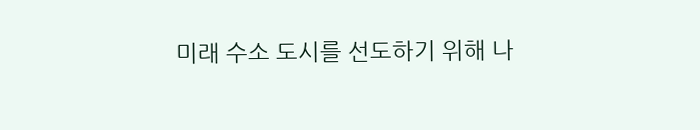미래 수소 도시를 선도하기 위해 나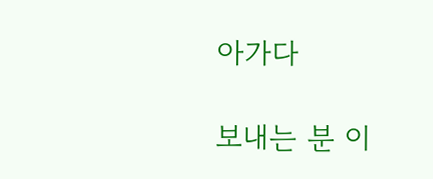아가다

보내는 분 이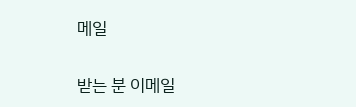메일

받는 분 이메일